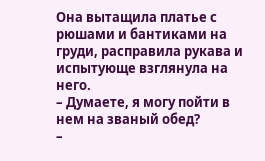Она вытащила платье с рюшами и бантиками на груди, расправила рукава и испытующе взглянула на него.
– Думаете, я могу пойти в нем на званый обед?
–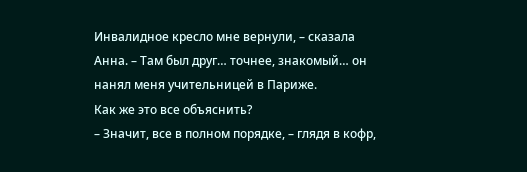Инвалидное кресло мне вернули, – сказала Анна. – Там был друг… точнее, знакомый… он нанял меня учительницей в Париже.
Как же это все объяснить?
– Значит, все в полном порядке, – глядя в кофр,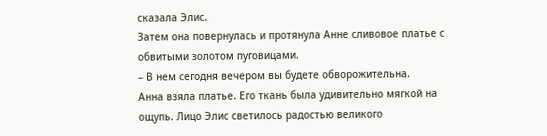сказала Элис.
Затем она повернулась и протянула Анне сливовое платье с обвитыми золотом пуговицами.
– В нем сегодня вечером вы будете обворожительна.
Анна взяла платье. Его ткань была удивительно мягкой на ощупь. Лицо Элис светилось радостью великого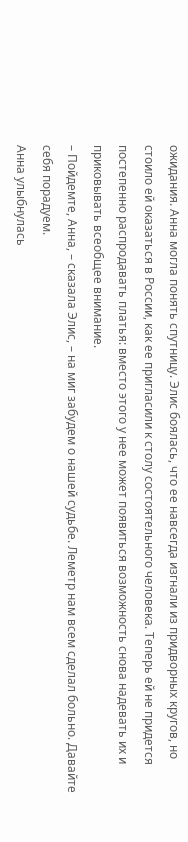ожидания. Анна могла понять спутницу. Элис боялась, что ее навсегда изгнали из придворных кругов, но стоило ей оказаться в России, как ее пригласили к столу состоятельного человека. Теперь ей не придется постепенно распродавать платья: вместо этого у нее может появиться возможность снова надевать их и приковывать всеобщее внимание.
– Пойдемте, Анна, – сказала Элис, – на миг забудем о нашей судьбе. Леметр нам всем сделал больно. Давайте себя порадуем.
Анна улыбнулась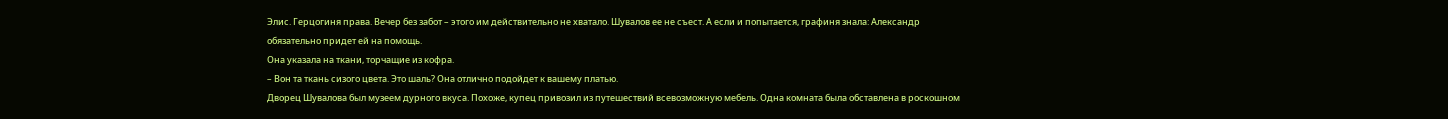Элис. Герцогиня права. Вечер без забот – этого им действительно не хватало. Шувалов ее не съест. А если и попытается, графиня знала: Александр обязательно придет ей на помощь.
Она указала на ткани, торчащие из кофра.
– Вон та ткань сизого цвета. Это шаль? Она отлично подойдет к вашему платью.
Дворец Шувалова был музеем дурного вкуса. Похоже, купец привозил из путешествий всевозможную мебель. Одна комната была обставлена в роскошном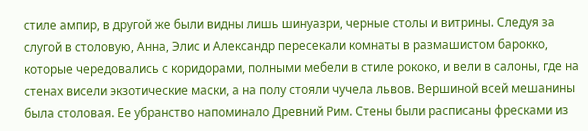стиле ампир, в другой же были видны лишь шинуазри, черные столы и витрины. Следуя за слугой в столовую, Анна, Элис и Александр пересекали комнаты в размашистом барокко, которые чередовались с коридорами, полными мебели в стиле рококо, и вели в салоны, где на стенах висели экзотические маски, а на полу стояли чучела львов. Вершиной всей мешанины была столовая. Ее убранство напоминало Древний Рим. Стены были расписаны фресками из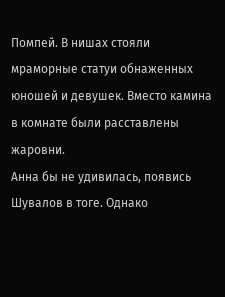Помпей. В нишах стояли мраморные статуи обнаженных юношей и девушек. Вместо камина в комнате были расставлены жаровни.
Анна бы не удивилась, появись Шувалов в тоге. Однако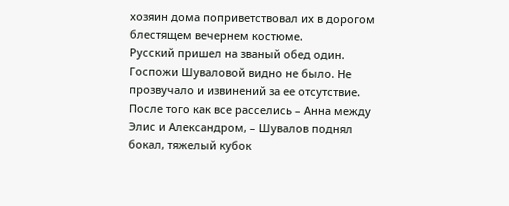хозяин дома поприветствовал их в дорогом блестящем вечернем костюме.
Русский пришел на званый обед один. Госпожи Шуваловой видно не было. Не прозвучало и извинений за ее отсутствие.
После того как все расселись – Анна между Элис и Александром, – Шувалов поднял бокал, тяжелый кубок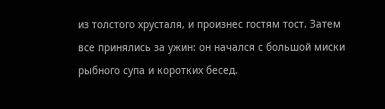из толстого хрусталя, и произнес гостям тост. Затем все принялись за ужин: он начался с большой миски рыбного супа и коротких бесед.